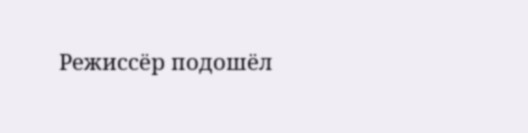Режиссёр подошёл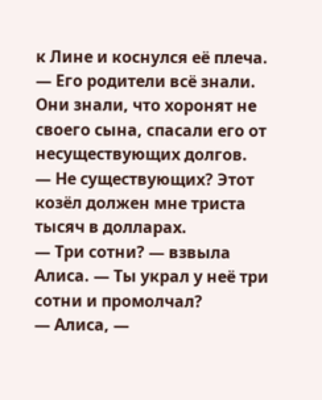к Лине и коснулся её плеча.
― Его родители всё знали. Они знали, что хоронят не своего сына, спасали его от несуществующих долгов.
― Не существующих? Этот козёл должен мне триста тысяч в долларах.
― Три сотни? ― взвыла Алиса. ― Ты украл у неё три сотни и промолчал?
― Алиса, ―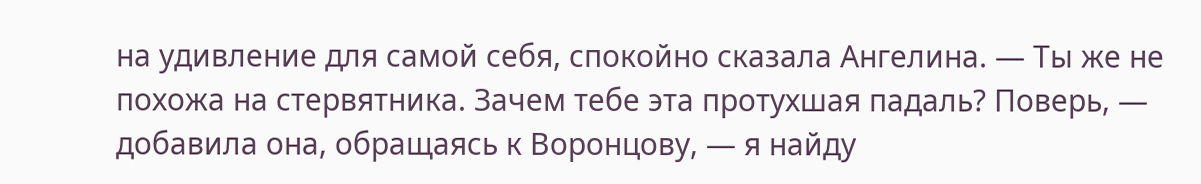на удивление для самой себя, спокойно сказала Ангелина. ― Ты же не похожа на стервятника. Зачем тебе эта протухшая падаль? Поверь, ― добавила она, обращаясь к Воронцову, ― я найду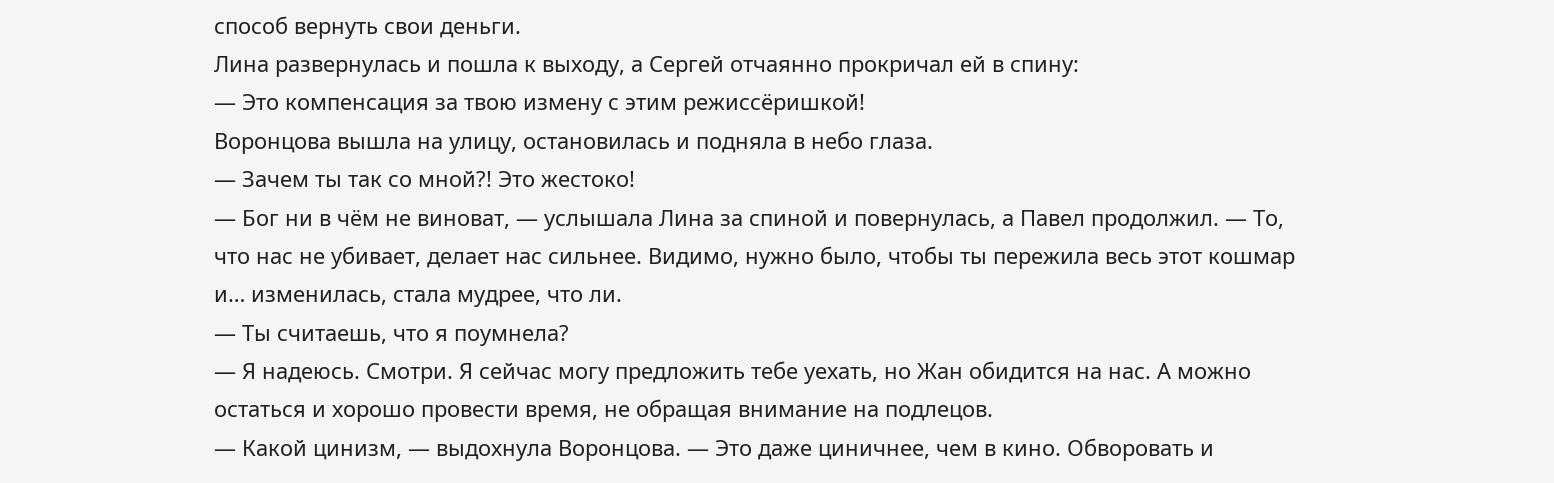способ вернуть свои деньги.
Лина развернулась и пошла к выходу, а Сергей отчаянно прокричал ей в спину:
― Это компенсация за твою измену с этим режиссёришкой!
Воронцова вышла на улицу, остановилась и подняла в небо глаза.
― Зачем ты так со мной?! Это жестоко!
― Бог ни в чём не виноват, ― услышала Лина за спиной и повернулась, а Павел продолжил. ― То, что нас не убивает, делает нас сильнее. Видимо, нужно было, чтобы ты пережила весь этот кошмар и… изменилась, стала мудрее, что ли.
― Ты считаешь, что я поумнела?
― Я надеюсь. Смотри. Я сейчас могу предложить тебе уехать, но Жан обидится на нас. А можно остаться и хорошо провести время, не обращая внимание на подлецов.
― Какой цинизм, ― выдохнула Воронцова. ― Это даже циничнее, чем в кино. Обворовать и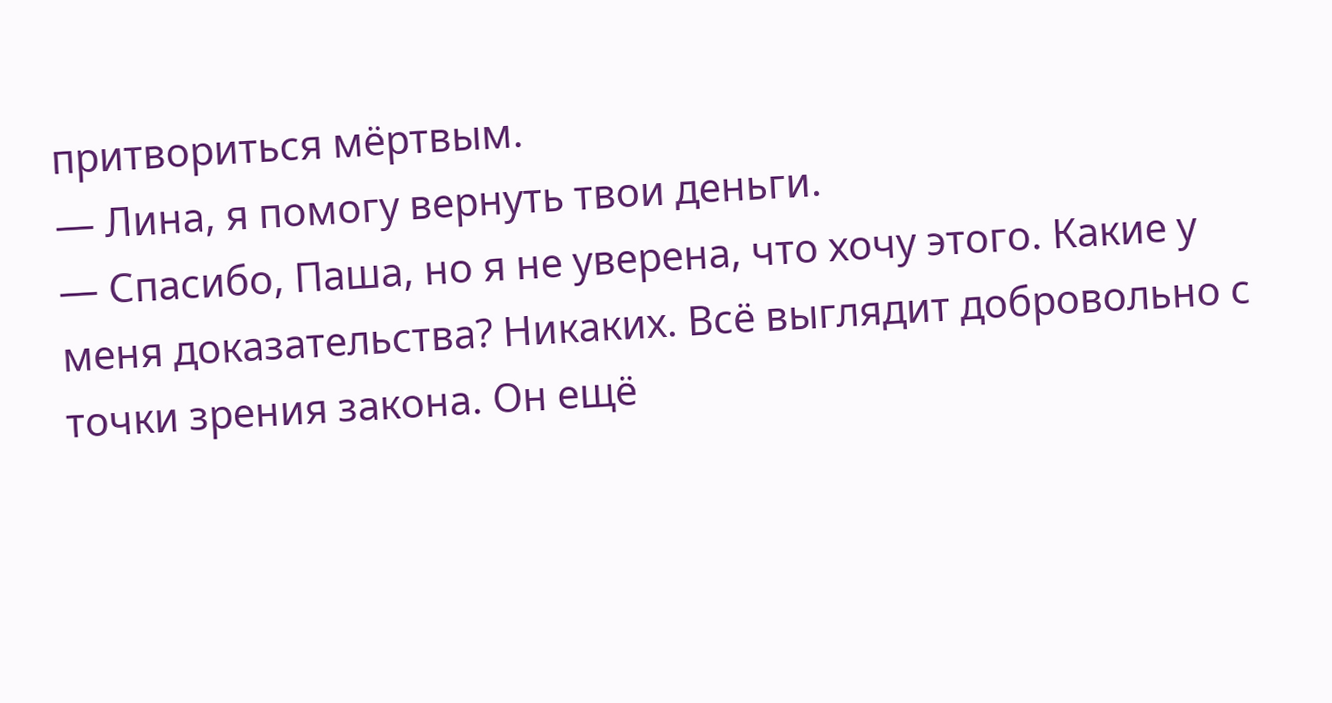притвориться мёртвым.
― Лина, я помогу вернуть твои деньги.
― Спасибо, Паша, но я не уверена, что хочу этого. Какие у меня доказательства? Никаких. Всё выглядит добровольно с точки зрения закона. Он ещё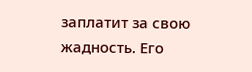заплатит за свою жадность. Его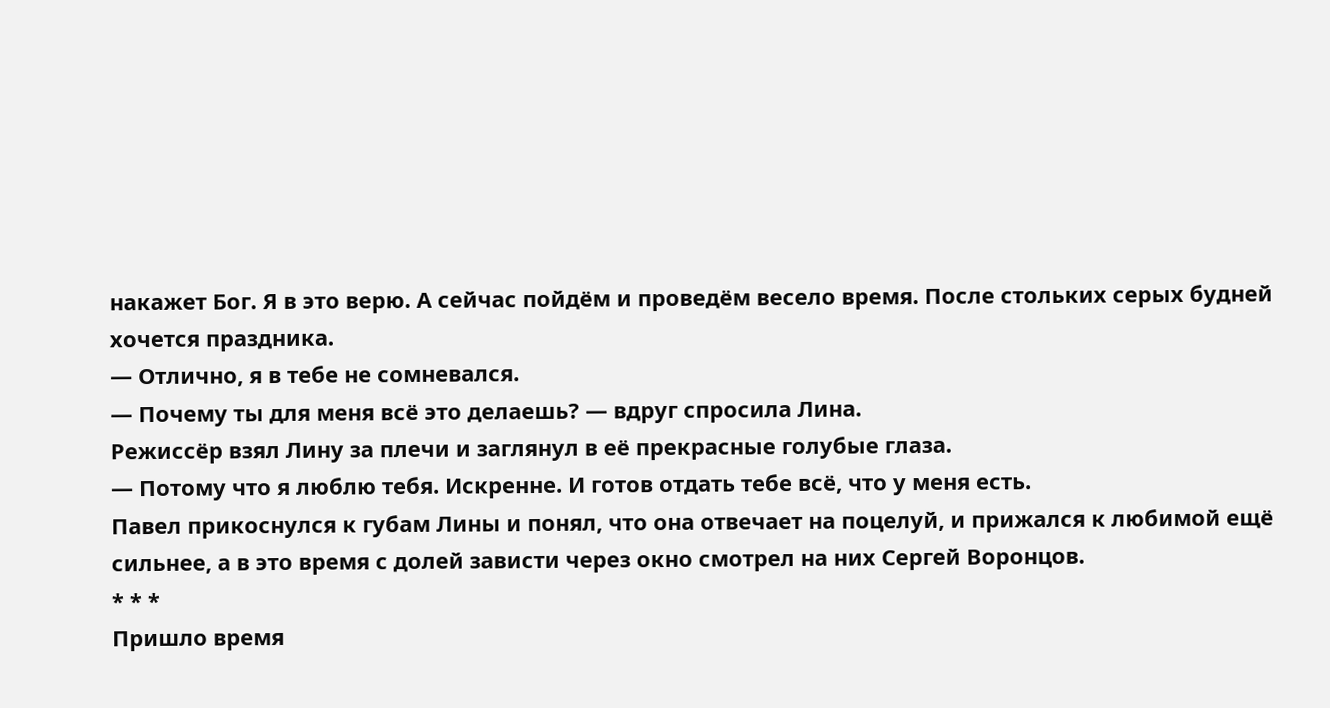накажет Бог. Я в это верю. А сейчас пойдём и проведём весело время. После стольких серых будней хочется праздника.
― Отлично, я в тебе не сомневался.
― Почему ты для меня всё это делаешь? ― вдруг спросила Лина.
Режиссёр взял Лину за плечи и заглянул в её прекрасные голубые глаза.
― Потому что я люблю тебя. Искренне. И готов отдать тебе всё, что у меня есть.
Павел прикоснулся к губам Лины и понял, что она отвечает на поцелуй, и прижался к любимой ещё сильнее, а в это время с долей зависти через окно смотрел на них Сергей Воронцов.
* * *
Пришло время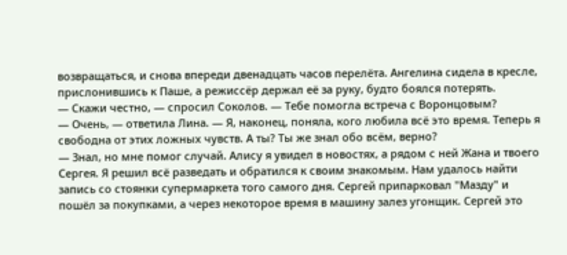возвращаться, и снова впереди двенадцать часов перелёта. Ангелина сидела в кресле, прислонившись к Паше, а режиссёр держал её за руку, будто боялся потерять.
― Скажи честно, ― спросил Соколов. ― Тебе помогла встреча с Воронцовым?
― Очень, ― ответила Лина. ― Я, наконец, поняла, кого любила всё это время. Теперь я свободна от этих ложных чувств. А ты? Ты же знал обо всём, верно?
― Знал, но мне помог случай. Алису я увидел в новостях, а рядом с ней Жана и твоего Сергея. Я решил всё разведать и обратился к своим знакомым. Нам удалось найти запись со стоянки супермаркета того самого дня. Сергей припарковал "Мазду" и пошёл за покупками, а через некоторое время в машину залез угонщик. Сергей это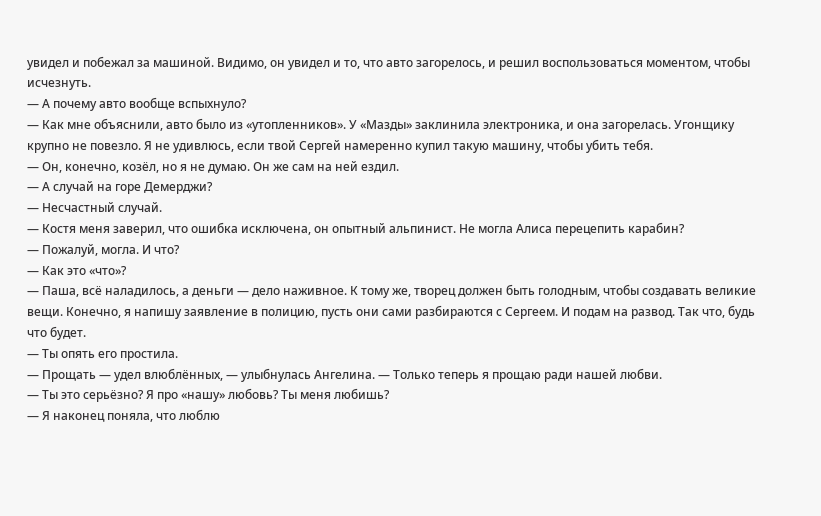увидел и побежал за машиной. Видимо, он увидел и то, что авто загорелось, и решил воспользоваться моментом, чтобы исчезнуть.
― А почему авто вообще вспыхнуло?
― Как мне объяснили, авто было из «утопленников». У «Мазды» заклинила электроника, и она загорелась. Угонщику крупно не повезло. Я не удивлюсь, если твой Сергей намеренно купил такую машину, чтобы убить тебя.
― Он, конечно, козёл, но я не думаю. Он же сам на ней ездил.
― А случай на горе Демерджи?
― Несчастный случай.
― Костя меня заверил, что ошибка исключена, он опытный альпинист. Не могла Алиса перецепить карабин?
― Пожалуй, могла. И что?
― Как это «что»?
― Паша, всё наладилось, а деньги ― дело наживное. К тому же, творец должен быть голодным, чтобы создавать великие вещи. Конечно, я напишу заявление в полицию, пусть они сами разбираются с Сергеем. И подам на развод. Так что, будь что будет.
― Ты опять его простила.
― Прощать ― удел влюблённых, ― улыбнулась Ангелина. ― Только теперь я прощаю ради нашей любви.
― Ты это серьёзно? Я про «нашу» любовь? Ты меня любишь?
― Я наконец поняла, что люблю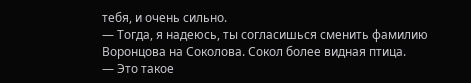тебя, и очень сильно.
― Тогда, я надеюсь, ты согласишься сменить фамилию Воронцова на Соколова. Сокол более видная птица.
― Это такое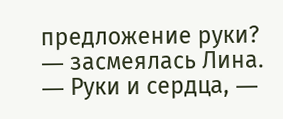предложение руки? ― засмеялась Лина.
― Руки и сердца, ―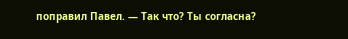поправил Павел. ― Так что? Ты согласна?